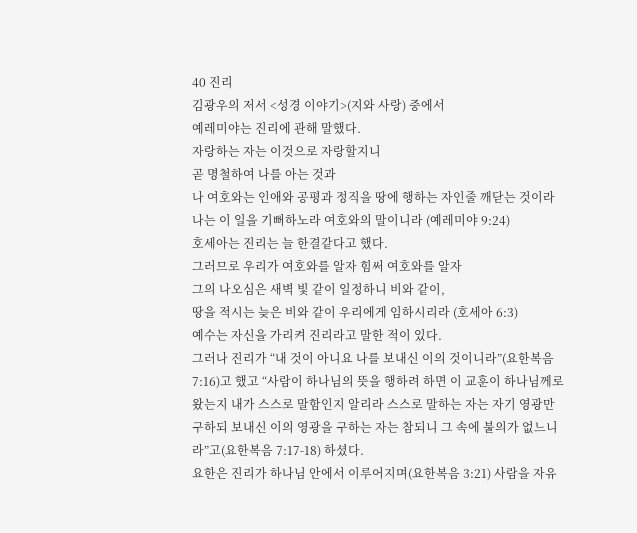40 진리
김광우의 저서 <성경 이야기>(지와 사랑) 중에서
예레미야는 진리에 관해 말했다.
자랑하는 자는 이것으로 자랑할지니
곧 명철하여 나를 아는 것과
나 여호와는 인애와 공평과 정직을 땅에 행하는 자인줄 깨닫는 것이라
나는 이 일을 기뻐하노라 여호와의 말이니라 (예레미야 9:24)
호세아는 진리는 늘 한결같다고 했다.
그러므로 우리가 여호와를 알자 힘써 여호와를 알자
그의 나오심은 새벽 빛 같이 일정하니 비와 같이,
땅을 적시는 늦은 비와 같이 우리에게 임하시리라 (호세아 6:3)
예수는 자신을 가리켜 진리라고 말한 적이 있다.
그러나 진리가 “내 것이 아니요 나를 보내신 이의 것이니라”(요한복음 7:16)고 했고 “사람이 하나님의 뜻을 행하려 하면 이 교훈이 하나님께로 왔는지 내가 스스로 말함인지 알리라 스스로 말하는 자는 자기 영광만 구하되 보내신 이의 영광을 구하는 자는 참되니 그 속에 불의가 없느니라”고(요한복음 7:17-18) 하셨다.
요한은 진리가 하나님 안에서 이루어지며(요한복음 3:21) 사람을 자유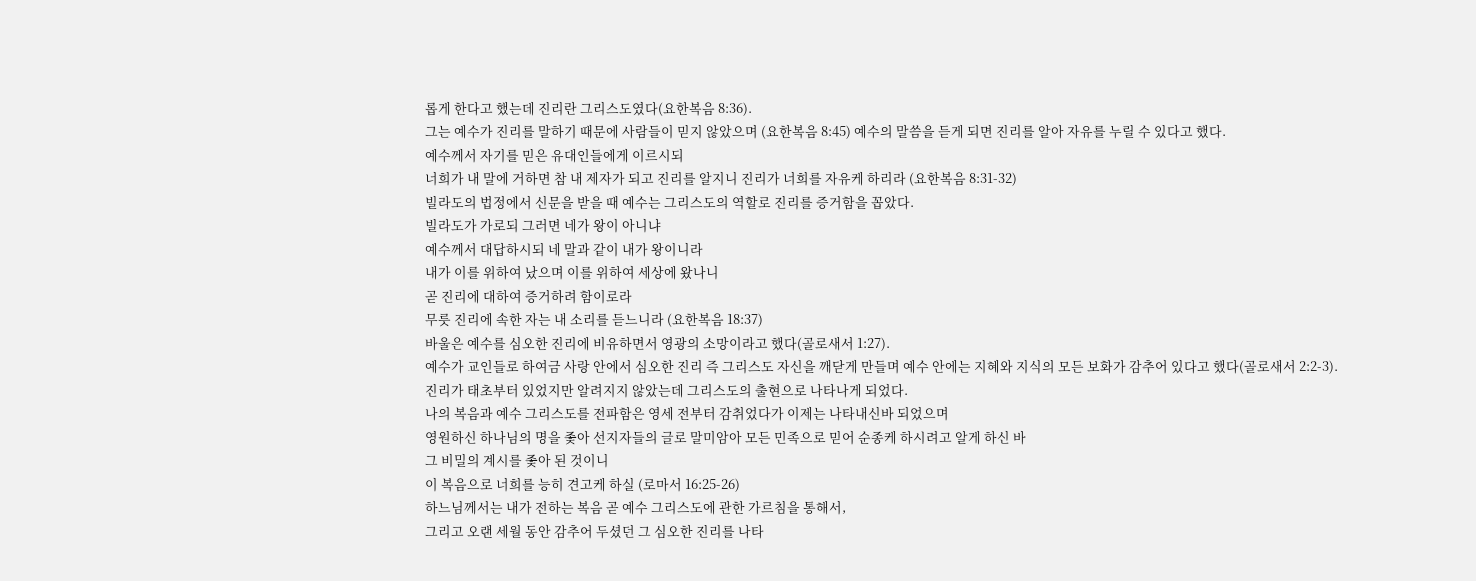롭게 한다고 했는데 진리란 그리스도였다(요한복음 8:36).
그는 예수가 진리를 말하기 때문에 사람들이 믿지 않았으며 (요한복음 8:45) 예수의 말씀을 듣게 되면 진리를 알아 자유를 누릴 수 있다고 했다.
예수께서 자기를 믿은 유대인들에게 이르시되
너희가 내 말에 거하면 참 내 제자가 되고 진리를 알지니 진리가 너희를 자유케 하리라 (요한복음 8:31-32)
빌라도의 법정에서 신문을 받을 때 예수는 그리스도의 역할로 진리를 증거함을 꼽았다.
빌라도가 가로되 그러면 네가 왕이 아니냐
예수께서 대답하시되 네 말과 같이 내가 왕이니라
내가 이를 위하여 났으며 이를 위하여 세상에 왔나니
곧 진리에 대하여 증거하려 함이로라
무릇 진리에 속한 자는 내 소리를 듣느니라 (요한복음 18:37)
바울은 예수를 심오한 진리에 비유하면서 영광의 소망이라고 했다(골로새서 1:27).
예수가 교인들로 하여금 사랑 안에서 심오한 진리 즉 그리스도 자신을 깨닫게 만들며 예수 안에는 지혜와 지식의 모든 보화가 감추어 있다고 했다(골로새서 2:2-3).
진리가 태초부터 있었지만 알려지지 않았는데 그리스도의 출현으로 나타나게 되었다.
나의 복음과 예수 그리스도를 전파함은 영세 전부터 감취었다가 이제는 나타내신바 되었으며
영원하신 하나님의 명을 좇아 선지자들의 글로 말미암아 모든 민족으로 믿어 순종케 하시려고 알게 하신 바
그 비밀의 계시를 좇아 된 것이니
이 복음으로 너희를 능히 견고케 하실 (로마서 16:25-26)
하느님께서는 내가 전하는 복음 곧 예수 그리스도에 관한 가르침을 통해서,
그리고 오랜 세월 동안 감추어 두셨던 그 심오한 진리를 나타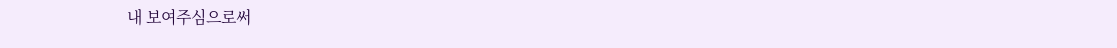내 보여주심으로써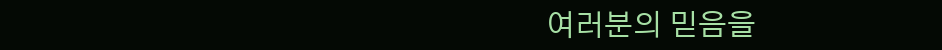여러분의 믿음을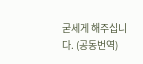굳세게 해주십니다. (공동번역)